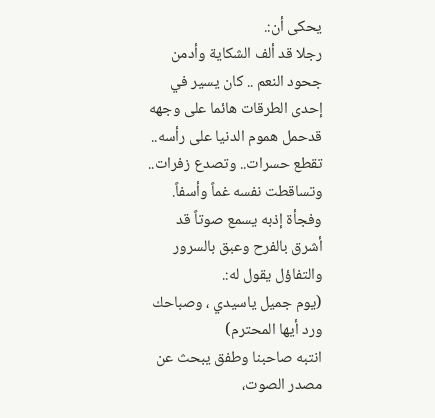يحكى أن:.
رجلا قد ألف الشكاية وأدمن جحود النعم .. كان يسير في إحدى الطرقات هائما على وجهه قدحمل هموم الدنيا على رأسه.. تقطع حسرات.. وتصدع زفرات.. وتساقطت نفسه غماً وأسفاً.
وفجأة إذبه يسمع صوتاً قد أشرق بالفرح وعبق بالسرور والتفاؤل يقول له:.
(يوم جميل ياسيدي ، وصباحك ورد أيها المحترم)
انتبه صاحبنا وطفق يبحث عن مصدر الصوت،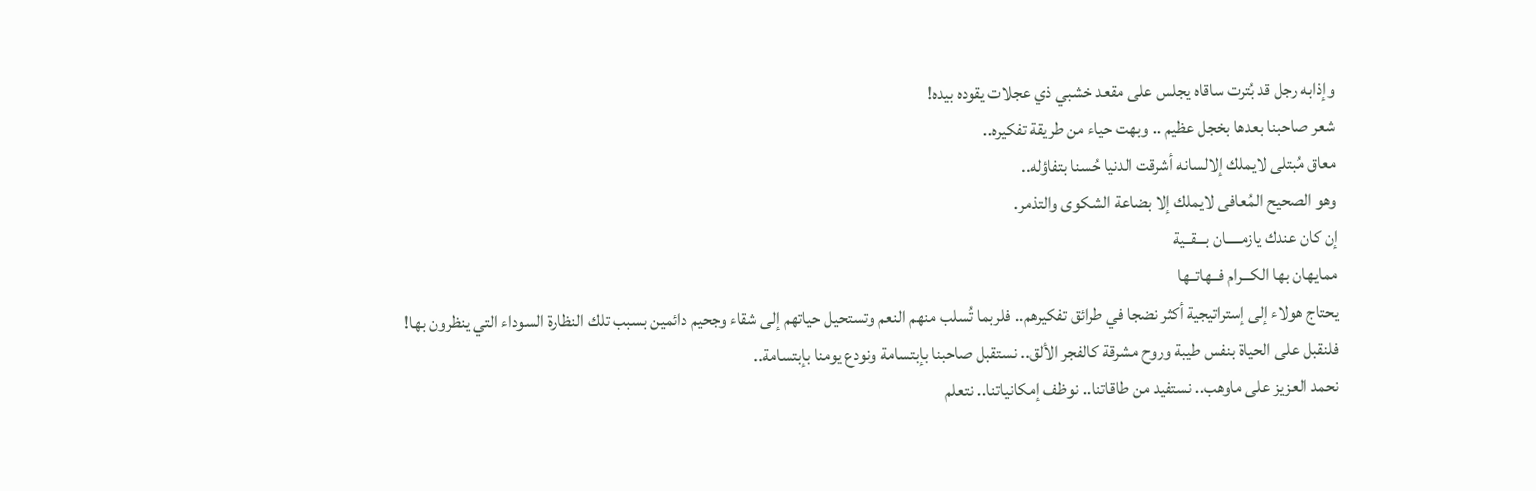وإذابه رجل قد بُترت ساقاه يجلس على مقعد خشبي ذي عجلات يقوده بيده!
شعر صاحبنا بعدها بخجل عظيم .. وبهت حياء من طريقة تفكيره..
معاق مُبتلى لايملك إلالسانه أشرقت الدنيا حُسنا بتفاؤله..
وهو الصحيح المُعافى لايملك إلا بضاعة الشكوى والتذمر.
إن كان عندك يازمـــــان بـــقــية
ممايهان بها الكـــرام فــهاتــها
يحتاج هولاء إلى إستراتيجية أكثر نضجا في طرائق تفكيرهم.. فلربما تُسلب منهم النعم وتستحيل حياتهم إلى شقاء وجحيم دائمين بسبب تلك النظارة السوداء التي ينظرون بها!
فلنقبل على الحياة بنفس طيبة وروح مشرقة كالفجر الألق.. نستقبل صاحبنا بإبتسامة ونودع يومنا بإبتسامة..
نحمد العزيز على ماوهب.. نستفيد من طاقاتنا.. نوظف إمكانياتنا.. نتعلم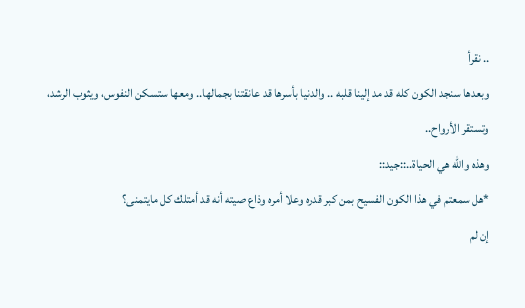.. نقرأ
وبعدها سنجد الكون كله قد مد إلينا قلبه .. والدنيا بأسرها قد عانقتنا بجمالها.. ومعها ستسكن النفوس، ويثوب الرشد، وتستقر الأرواح..
وهذه والله هي الحياة..::جيد::
*هل سمعتم في هذا الكون الفسيح بمن كبر قدره وعلا أمره وذاع صيته أنه قد أمتلك كل مايتمنى؟
إن لم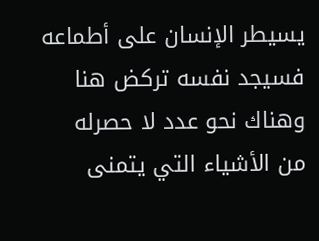يسيطر الإنسان على أطماعه فسيجد نفسه تركض هنا وهناك نحو عدد لا حصرله من الأشياء التي يتمنى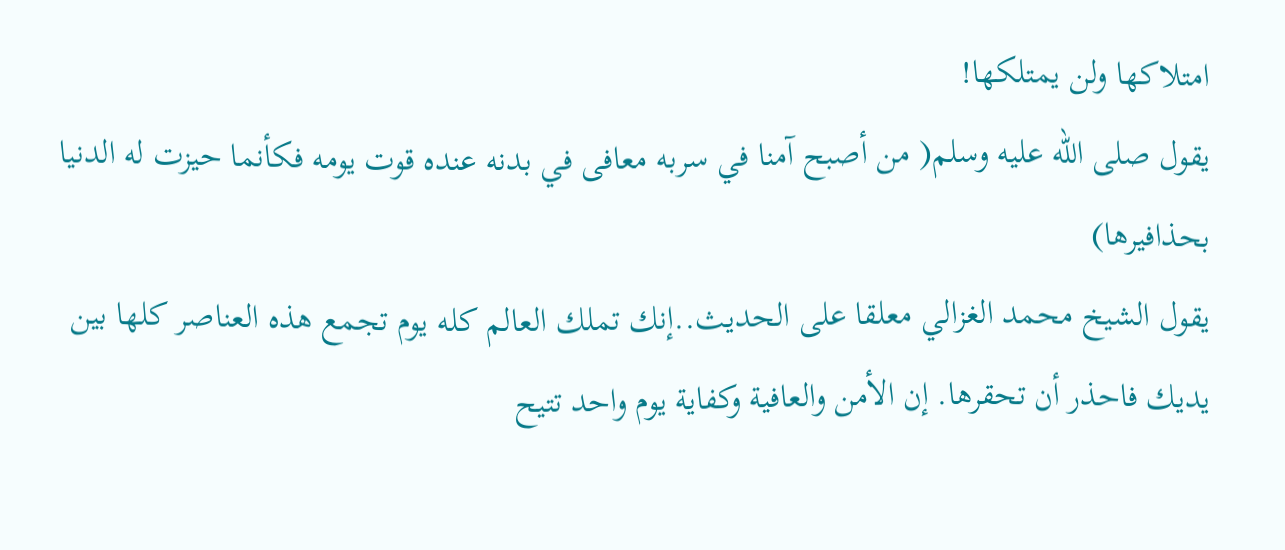امتلاكها ولن يمتلكها!
يقول صلى الله عليه وسلم( من أصبح آمنا في سربه معافى في بدنه عنده قوت يومه فكأنما حيزت له الدنيا بحذافيرها)
يقول الشيخ محمد الغزالي معلقا على الحديث..إنك تملك العالم كله يوم تجمع هذه العناصر كلها بين يديك فاحذر أن تحقرها. إن الأمن والعافية وكفاية يوم واحد تتيح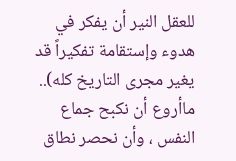للعقل النير أن يفكر في هدوء وإستقامة تفكيراً قد يغير مجرى التاريخ كله)..
ماأروع أن نكبح جماع النفس ، وأن نحصر نطاق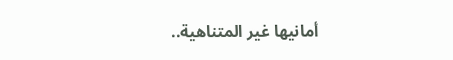أمانيها غير المتناهية..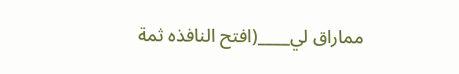مماراق لي____(افتح النافذه ثمة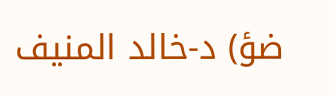ضؤ) د-خالد المنيف